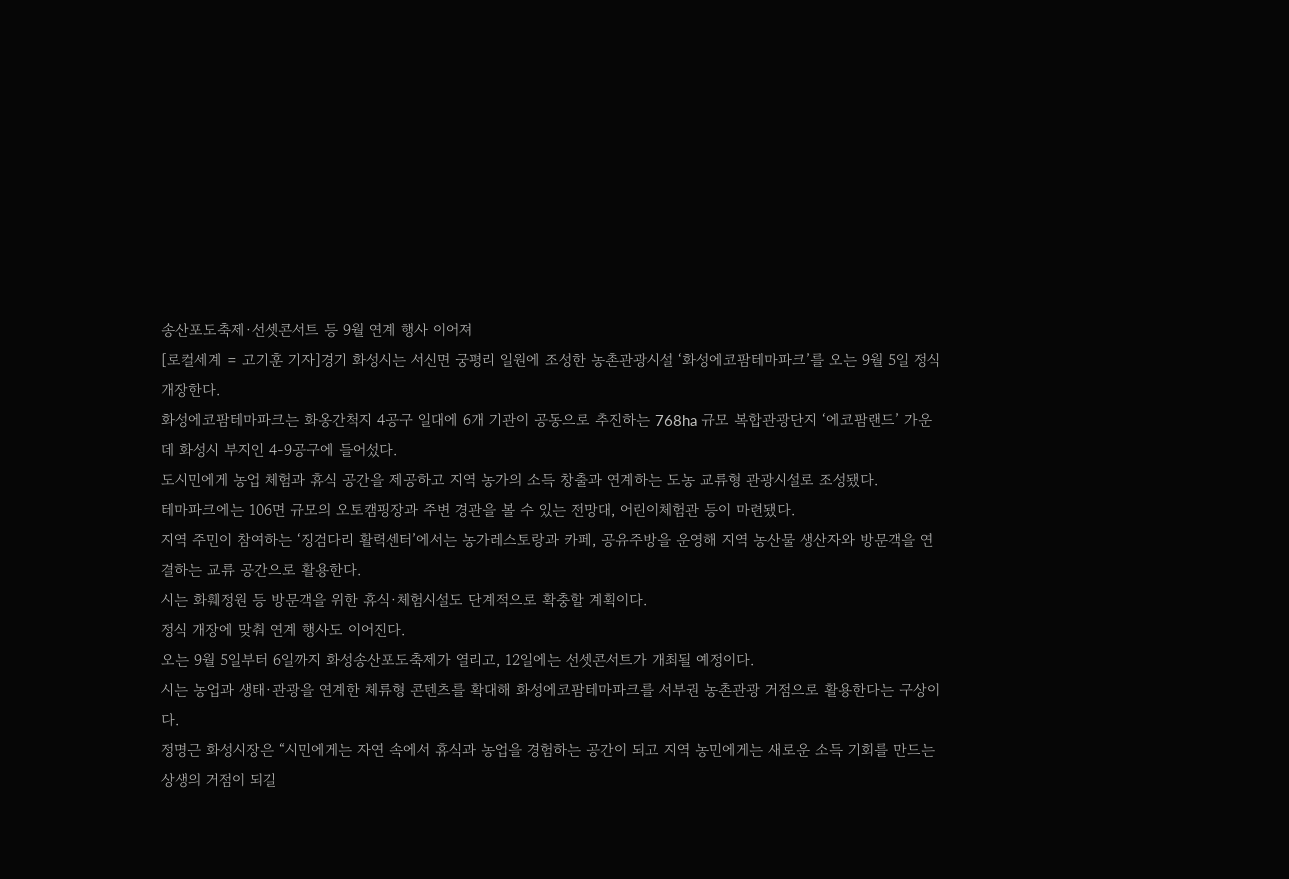송산포도축제·선셋콘서트 등 9월 연계 행사 이어져
[로컬세계 = 고기훈 기자]경기 화성시는 서신면 궁평리 일원에 조성한 농촌관광시설 ‘화성에코팜테마파크’를 오는 9월 5일 정식 개장한다.
화성에코팜테마파크는 화옹간척지 4공구 일대에 6개 기관이 공동으로 추진하는 768ha 규모 복합관광단지 ‘에코팜랜드’ 가운데 화성시 부지인 4-9공구에 들어섰다.
도시민에게 농업 체험과 휴식 공간을 제공하고 지역 농가의 소득 창출과 연계하는 도농 교류형 관광시설로 조성됐다.
테마파크에는 106면 규모의 오토캠핑장과 주변 경관을 볼 수 있는 전망대, 어린이체험관 등이 마련됐다.
지역 주민이 참여하는 ‘징검다리 활력센터’에서는 농가레스토랑과 카페, 공유주방을 운영해 지역 농산물 생산자와 방문객을 연결하는 교류 공간으로 활용한다.
시는 화훼정원 등 방문객을 위한 휴식·체험시설도 단계적으로 확충할 계획이다.
정식 개장에 맞춰 연계 행사도 이어진다.
오는 9월 5일부터 6일까지 화성송산포도축제가 열리고, 12일에는 선셋콘서트가 개최될 예정이다.
시는 농업과 생태·관광을 연계한 체류형 콘텐츠를 확대해 화성에코팜테마파크를 서부권 농촌관광 거점으로 활용한다는 구상이다.
정명근 화성시장은 “시민에게는 자연 속에서 휴식과 농업을 경험하는 공간이 되고 지역 농민에게는 새로운 소득 기회를 만드는 상생의 거점이 되길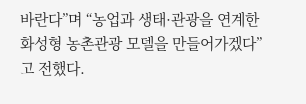바란다”며 “농업과 생태·관광을 연계한 화성형 농촌관광 모델을 만들어가겠다”고 전했다.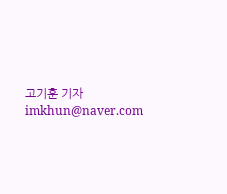고기훈 기자 imkhun@naver.com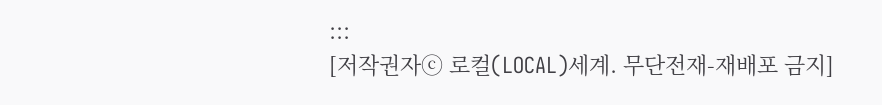:::
[저작권자ⓒ 로컬(LOCAL)세계. 무단전재-재배포 금지]